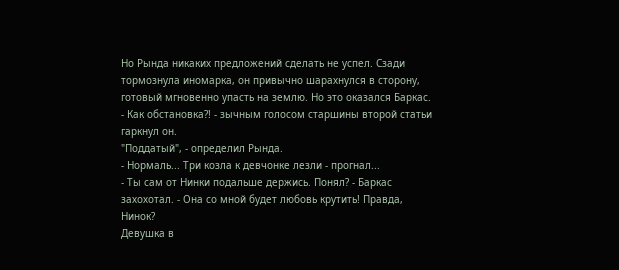Но Рында никаких предложений сделать не успел. Сзади тормознула иномарка, он привычно шарахнулся в сторону, готовый мгновенно упасть на землю. Но это оказался Баркас.
- Как обстановка?! - зычным голосом старшины второй статьи гаркнул он.
"Поддатый", - определил Рында.
- Нормаль... Три козла к девчонке лезли - прогнал...
- Ты сам от Нинки подальше держись. Понял? - Баркас захохотал. - Она со мной будет любовь крутить! Правда, Нинок?
Девушка в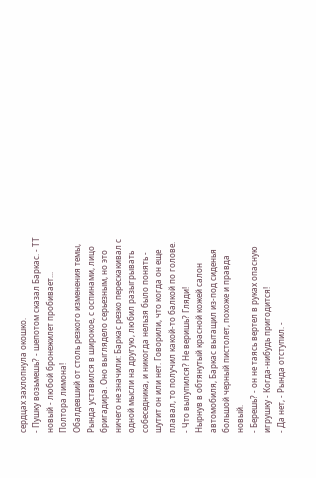сердцах захлопнула окошко.
- Пушку возьмешь? - шепотом сказал Баркас. - ТТ новый - любой бронежилет пробивает... Полтора лимона!
Обалдевший от столь резкого изменения темы, Рында уставился в широкое, с оспинами, лицо бригадира. Оно выглядело серьезным, но это ничего не значили: Баркас резко перескакивал с одной мысли на другую, любил разыгрывать собеседника, и никогда нельзя было понять - шутит он или нет. Говорили, что когда он еще плавал, то получил какой-то балкой по голове.
- Что вылупился? Не веришь? Гляди!
Нырнув в обтянутый красной кожей салон автомобиля, Баркас вытащил из-под сиденья большой черный пистолет, похоже и правда новый.
- Берешь? - он не таясь вертел в руках опасную игрушку - Когда-нибудь пригодится!
- Да нет, - Рында отступил. -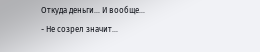Откуда деньги... И вообще...
- Не созрел значит...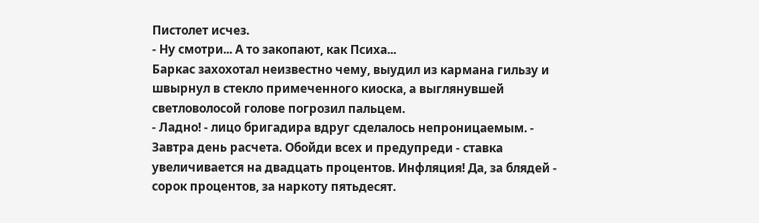Пистолет исчез.
- Ну смотри... А то закопают, как Психа...
Баркас захохотал неизвестно чему, выудил из кармана гильзу и швырнул в стекло примеченного киоска, а выглянувшей светловолосой голове погрозил пальцем.
- Ладно! - лицо бригадира вдруг сделалось непроницаемым. - Завтра день расчета. Обойди всех и предупреди - ставка увеличивается на двадцать процентов. Инфляция! Да, за блядей - сорок процентов, за наркоту пятьдесят.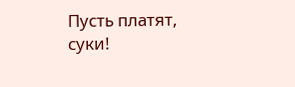Пусть платят, суки!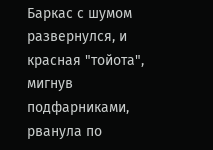Баркас с шумом развернулся, и красная "тойота", мигнув подфарниками, рванула по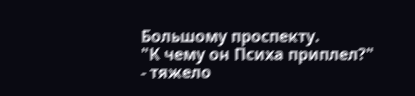Большому проспекту.
"К чему он Психа приплел?" - тяжело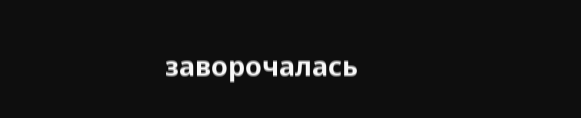заворочалась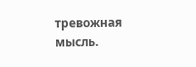тревожная мысль.